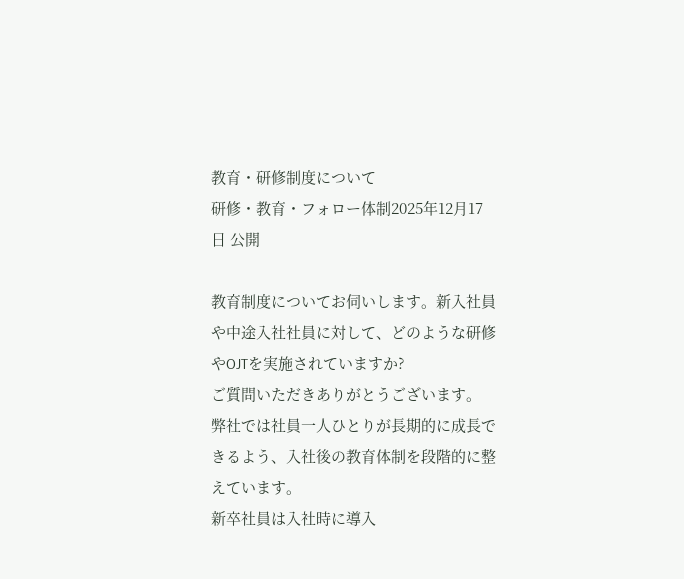教育・研修制度について
研修・教育・フォロー体制2025年12月17日 公開

教育制度についてお伺いします。新入社員や中途入社社員に対して、どのような研修やOJTを実施されていますか?
ご質問いただきありがとうございます。
弊社では社員一人ひとりが長期的に成長できるよう、入社後の教育体制を段階的に整えています。
新卒社員は入社時に導入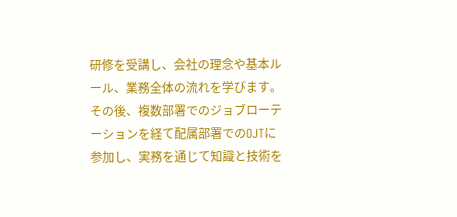研修を受講し、会社の理念や基本ルール、業務全体の流れを学びます。
その後、複数部署でのジョブローテーションを経て配属部署でのOJTに参加し、実務を通じて知識と技術を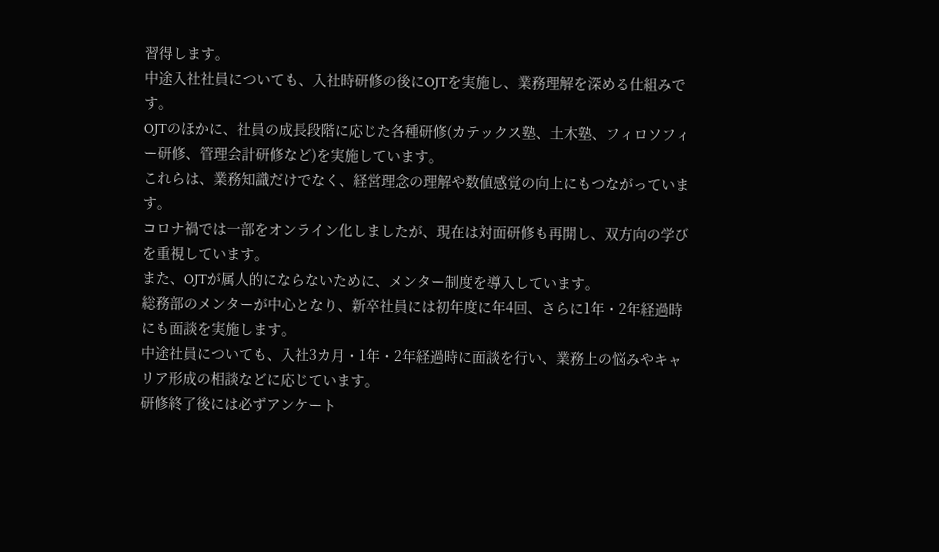習得します。
中途入社社員についても、入社時研修の後にOJTを実施し、業務理解を深める仕組みです。
OJTのほかに、社員の成長段階に応じた各種研修(カテックス塾、土木塾、フィロソフィー研修、管理会計研修など)を実施しています。
これらは、業務知識だけでなく、経営理念の理解や数値感覚の向上にもつながっています。
コロナ禍では一部をオンライン化しましたが、現在は対面研修も再開し、双方向の学びを重視しています。
また、OJTが属人的にならないために、メンター制度を導入しています。
総務部のメンターが中心となり、新卒社員には初年度に年4回、さらに1年・2年経過時にも面談を実施します。
中途社員についても、入社3カ月・1年・2年経過時に面談を行い、業務上の悩みやキャリア形成の相談などに応じています。
研修終了後には必ずアンケート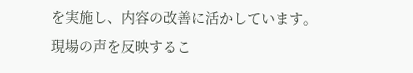を実施し、内容の改善に活かしています。
現場の声を反映するこ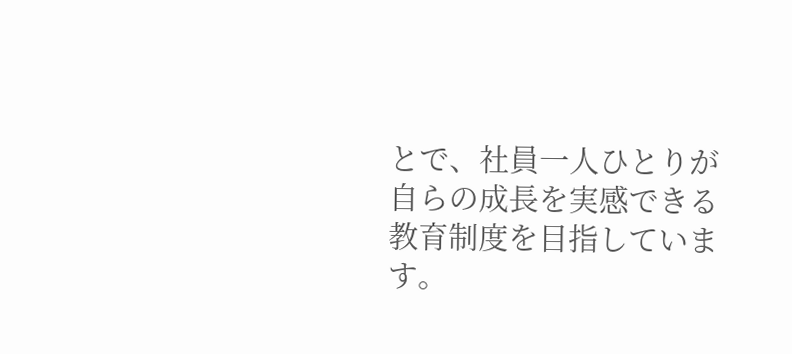とで、社員一人ひとりが自らの成長を実感できる教育制度を目指しています。